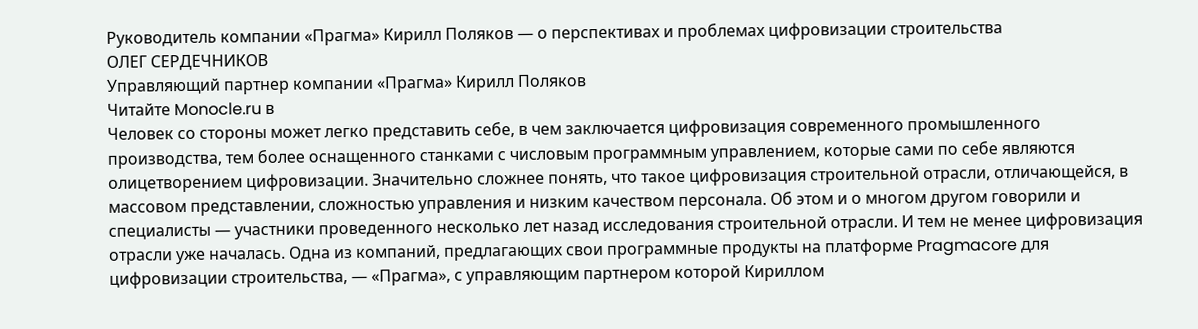Руководитель компании «Прагма» Кирилл Поляков — о перспективах и проблемах цифровизации строительства
ОЛЕГ СЕРДЕЧНИКОВ
Управляющий партнер компании «Прагма» Кирилл Поляков
Читайте Monocle.ru в
Человек со стороны может легко представить себе, в чем заключается цифровизация современного промышленного производства, тем более оснащенного станками с числовым программным управлением, которые сами по себе являются олицетворением цифровизации. Значительно сложнее понять, что такое цифровизация строительной отрасли, отличающейся, в массовом представлении, сложностью управления и низким качеством персонала. Об этом и о многом другом говорили и специалисты — участники проведенного несколько лет назад исследования строительной отрасли. И тем не менее цифровизация отрасли уже началась. Одна из компаний, предлагающих свои программные продукты на платформе Pragmacore для цифровизации строительства, — «Прагма», с управляющим партнером которой Кириллом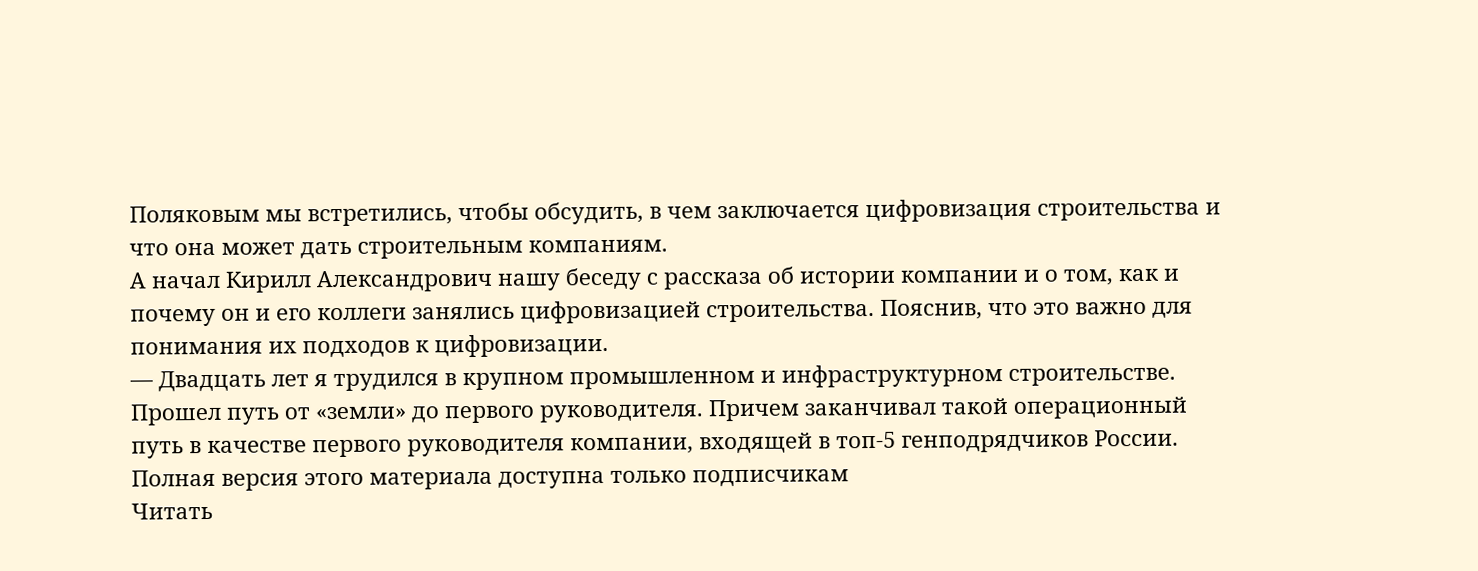Поляковым мы встретились, чтобы обсудить, в чем заключается цифровизация строительства и что она может дать строительным компаниям.
А начал Кирилл Александрович нашу беседу с рассказа об истории компании и о том, как и почему он и его коллеги занялись цифровизацией строительства. Пояснив, что это важно для понимания их подходов к цифровизации.
— Двадцать лет я трудился в крупном промышленном и инфраструктурном строительстве. Прошел путь от «земли» до первого руководителя. Причем заканчивал такой операционный путь в качестве первого руководителя компании, входящей в топ-5 генподрядчиков России.
Полная версия этого материала доступна только подписчикам
Читать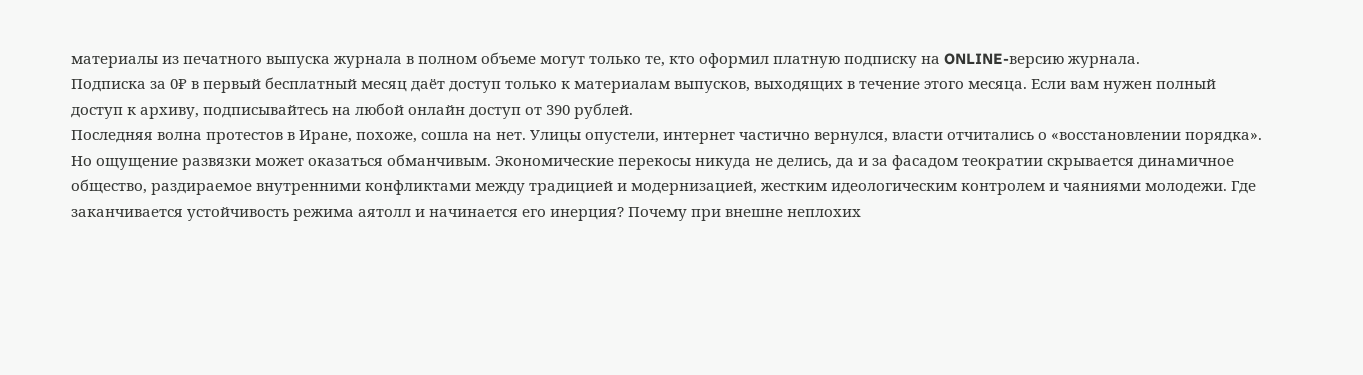материалы из печатного выпуска журнала в полном объеме могут только те, кто оформил платную подписку на ONLINE-версию журнала.
Подписка за 0₽ в первый бесплатный месяц даёт доступ только к материалам выпусков, выходящих в течение этого месяца. Если вам нужен полный доступ к архиву, подписывайтесь на любой онлайн доступ от 390 рублей.
Последняя волна протестов в Иране, похоже, сошла на нет. Улицы опустели, интернет частично вернулся, власти отчитались о «восстановлении порядка». Но ощущение развязки может оказаться обманчивым. Экономические перекосы никуда не делись, да и за фасадом теократии скрывается динамичное общество, раздираемое внутренними конфликтами между традицией и модернизацией, жестким идеологическим контролем и чаяниями молодежи. Где заканчивается устойчивость режима аятолл и начинается его инерция? Почему при внешне неплохих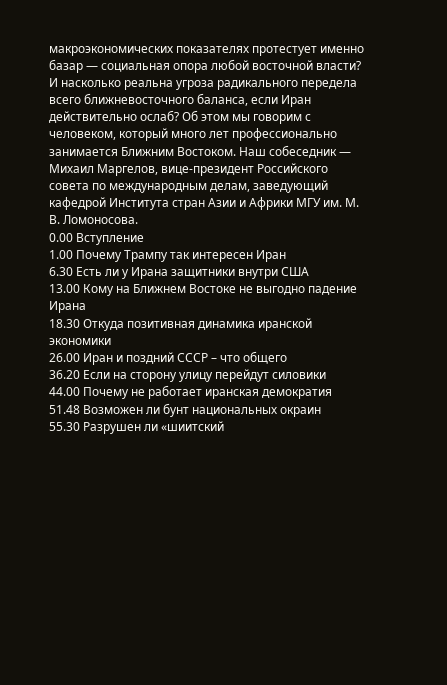макроэкономических показателях протестует именно базар — социальная опора любой восточной власти? И насколько реальна угроза радикального передела всего ближневосточного баланса, если Иран действительно ослаб? Об этом мы говорим с человеком, который много лет профессионально занимается Ближним Востоком. Наш собеседник — Михаил Маргелов, вице-президент Российского совета по международным делам, заведующий кафедрой Института стран Азии и Африки МГУ им. М. В. Ломоносова.
0.00 Вступление
1.00 Почему Трампу так интересен Иран
6.30 Есть ли у Ирана защитники внутри США
13.00 Кому на Ближнем Востоке не выгодно падение Ирана
18.30 Откуда позитивная динамика иранской экономики
26.00 Иран и поздний СССР – что общего
36.20 Если на сторону улицу перейдут силовики
44.00 Почему не работает иранская демократия
51.48 Возможен ли бунт национальных окраин
55.30 Разрушен ли «шиитский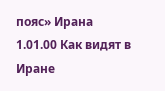пояс» Ирана
1.01.00 Как видят в Иране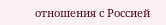отношения с Россией